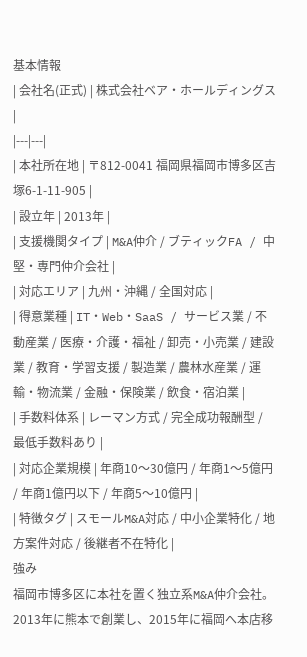基本情報
| 会社名(正式) | 株式会社ベア・ホールディングス |
|---|---|
| 本社所在地 | 〒812-0041 福岡県福岡市博多区吉塚6-1-11-905 |
| 設立年 | 2013年 |
| 支援機関タイプ | M&A仲介 / ブティックFA / 中堅・専門仲介会社 |
| 対応エリア | 九州・沖縄 / 全国対応 |
| 得意業種 | IT・Web・SaaS / サービス業 / 不動産業 / 医療・介護・福祉 / 卸売・小売業 / 建設業 / 教育・学習支援 / 製造業 / 農林水産業 / 運輸・物流業 / 金融・保険業 / 飲食・宿泊業 |
| 手数料体系 | レーマン方式 / 完全成功報酬型 / 最低手数料あり |
| 対応企業規模 | 年商10〜30億円 / 年商1〜5億円 / 年商1億円以下 / 年商5〜10億円 |
| 特徴タグ | スモールM&A対応 / 中小企業特化 / 地方案件対応 / 後継者不在特化 |
強み
福岡市博多区に本社を置く独立系M&A仲介会社。2013年に熊本で創業し、2015年に福岡へ本店移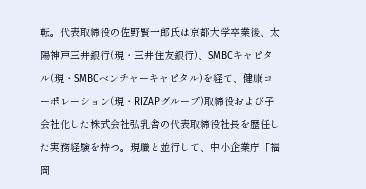転。代表取締役の佐野賢一郎氏は京都大学卒業後、太陽神戸三井銀行(現・三井住友銀行)、SMBCキャピタル(現・SMBCベンチャーキャピタル)を経て、健康コーポレーション(現・RIZAPグループ)取締役および子会社化した株式会社弘乳舎の代表取締役社長を歴任した実務経験を持つ。現職と並行して、中小企業庁「福岡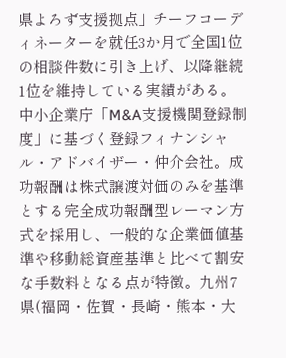県よろず支援拠点」チーフコーディネーターを就任3か月で全国1位の相談件数に引き上げ、以降継続1位を維持している実績がある。
中小企業庁「M&A支援機関登録制度」に基づく登録フィナンシャル・アドバイザー・仲介会社。成功報酬は株式譲渡対価のみを基準とする完全成功報酬型レーマン方式を採用し、一般的な企業価値基準や移動総資産基準と比べて割安な手数料となる点が特徴。九州7県(福岡・佐賀・長崎・熊本・大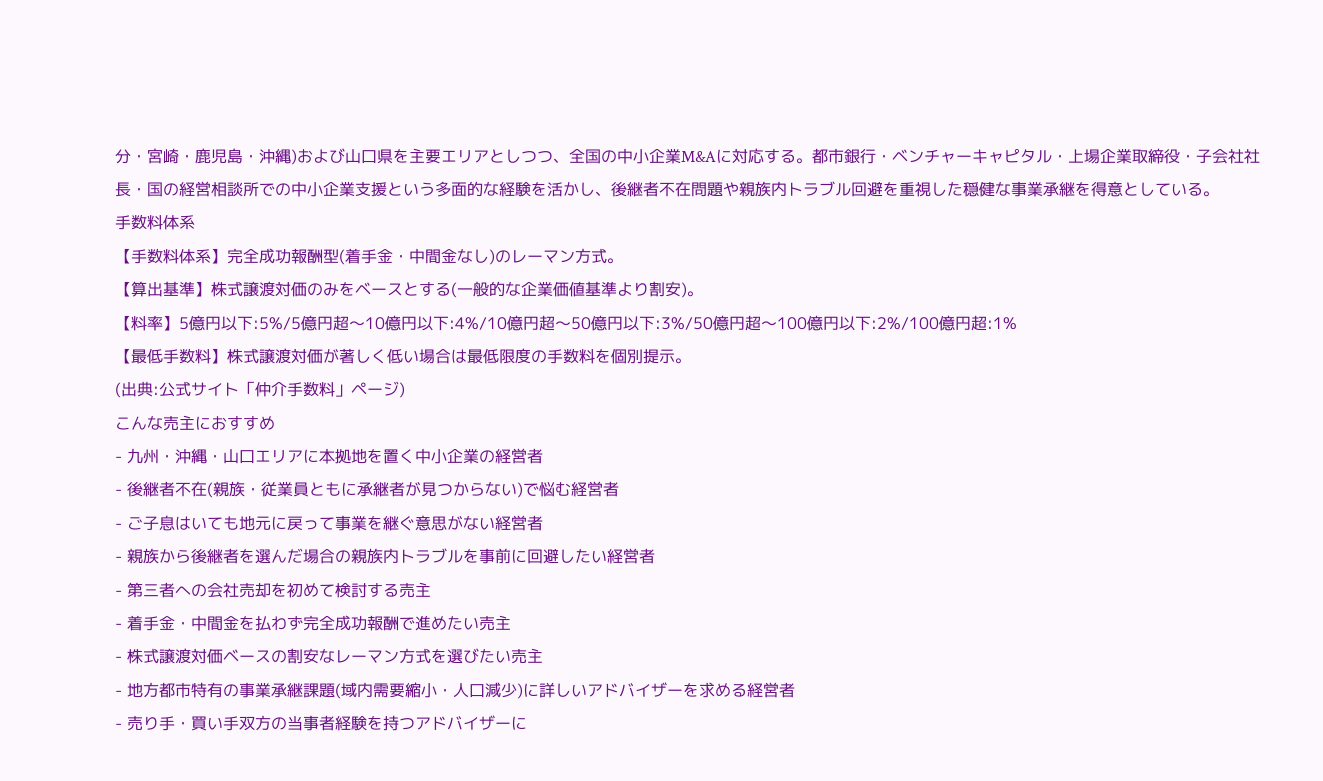分・宮崎・鹿児島・沖縄)および山口県を主要エリアとしつつ、全国の中小企業M&Aに対応する。都市銀行・ベンチャーキャピタル・上場企業取締役・子会社社長・国の経営相談所での中小企業支援という多面的な経験を活かし、後継者不在問題や親族内トラブル回避を重視した穏健な事業承継を得意としている。
手数料体系
【手数料体系】完全成功報酬型(着手金・中間金なし)のレーマン方式。
【算出基準】株式譲渡対価のみをベースとする(一般的な企業価値基準より割安)。
【料率】5億円以下:5%/5億円超〜10億円以下:4%/10億円超〜50億円以下:3%/50億円超〜100億円以下:2%/100億円超:1%
【最低手数料】株式譲渡対価が著しく低い場合は最低限度の手数料を個別提示。
(出典:公式サイト「仲介手数料」ページ)
こんな売主におすすめ
- 九州・沖縄・山口エリアに本拠地を置く中小企業の経営者
- 後継者不在(親族・従業員ともに承継者が見つからない)で悩む経営者
- ご子息はいても地元に戻って事業を継ぐ意思がない経営者
- 親族から後継者を選んだ場合の親族内トラブルを事前に回避したい経営者
- 第三者への会社売却を初めて検討する売主
- 着手金・中間金を払わず完全成功報酬で進めたい売主
- 株式譲渡対価ベースの割安なレーマン方式を選びたい売主
- 地方都市特有の事業承継課題(域内需要縮小・人口減少)に詳しいアドバイザーを求める経営者
- 売り手・買い手双方の当事者経験を持つアドバイザーに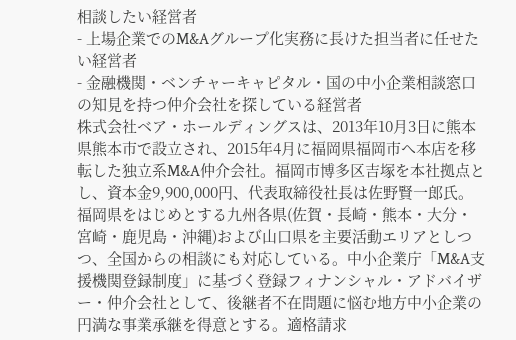相談したい経営者
- 上場企業でのM&Aグループ化実務に長けた担当者に任せたい経営者
- 金融機関・ベンチャーキャピタル・国の中小企業相談窓口の知見を持つ仲介会社を探している経営者
株式会社ベア・ホールディングスは、2013年10月3日に熊本県熊本市で設立され、2015年4月に福岡県福岡市へ本店を移転した独立系M&A仲介会社。福岡市博多区吉塚を本社拠点とし、資本金9,900,000円、代表取締役社長は佐野賢一郎氏。福岡県をはじめとする九州各県(佐賀・長崎・熊本・大分・宮崎・鹿児島・沖縄)および山口県を主要活動エリアとしつつ、全国からの相談にも対応している。中小企業庁「M&A支援機関登録制度」に基づく登録フィナンシャル・アドバイザー・仲介会社として、後継者不在問題に悩む地方中小企業の円満な事業承継を得意とする。適格請求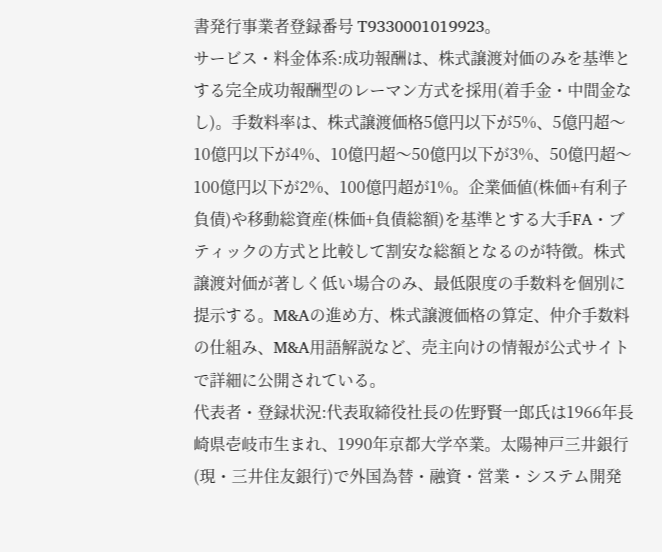書発行事業者登録番号 T9330001019923。
サービス・料金体系:成功報酬は、株式譲渡対価のみを基準とする完全成功報酬型のレーマン方式を採用(着手金・中間金なし)。手数料率は、株式譲渡価格5億円以下が5%、5億円超〜10億円以下が4%、10億円超〜50億円以下が3%、50億円超〜100億円以下が2%、100億円超が1%。企業価値(株価+有利子負債)や移動総資産(株価+負債総額)を基準とする大手FA・ブティックの方式と比較して割安な総額となるのが特徴。株式譲渡対価が著しく低い場合のみ、最低限度の手数料を個別に提示する。M&Aの進め方、株式譲渡価格の算定、仲介手数料の仕組み、M&A用語解説など、売主向けの情報が公式サイトで詳細に公開されている。
代表者・登録状況:代表取締役社長の佐野賢一郎氏は1966年長崎県壱岐市生まれ、1990年京都大学卒業。太陽神戸三井銀行(現・三井住友銀行)で外国為替・融資・営業・システム開発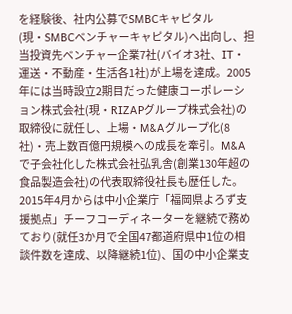を経験後、社内公募でSMBCキャピタル(現・SMBCベンチャーキャピタル)へ出向し、担当投資先ベンチャー企業7社(バイオ3社、IT・運送・不動産・生活各1社)が上場を達成。2005年には当時設立2期目だった健康コーポレーション株式会社(現・RIZAPグループ株式会社)の取締役に就任し、上場・M&Aグループ化(8社)・売上数百億円規模への成長を牽引。M&Aで子会社化した株式会社弘乳舎(創業130年超の食品製造会社)の代表取締役社長も歴任した。2015年4月からは中小企業庁「福岡県よろず支援拠点」チーフコーディネーターを継続で務めており(就任3か月で全国47都道府県中1位の相談件数を達成、以降継続1位)、国の中小企業支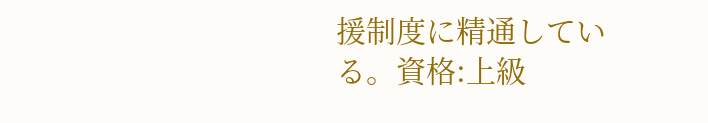援制度に精通している。資格:上級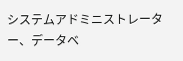システムアドミニストレーター、データベ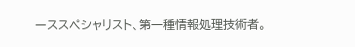ーススペシャリスト、第一種情報処理技術者。